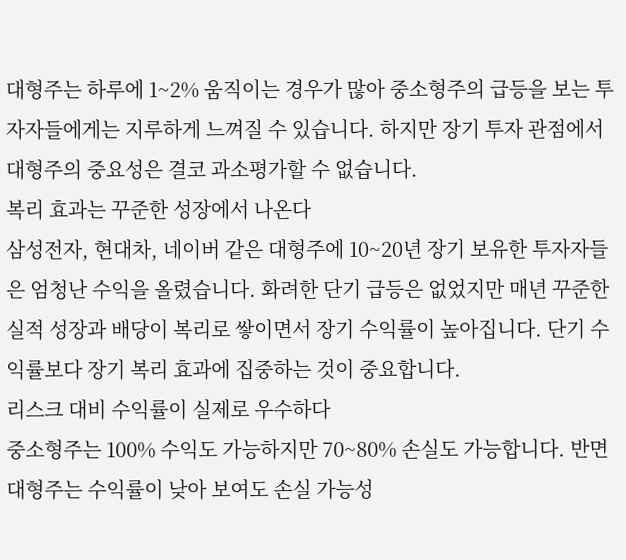대형주는 하루에 1~2% 움직이는 경우가 많아 중소형주의 급등을 보는 투자자들에게는 지루하게 느껴질 수 있습니다. 하지만 장기 투자 관점에서 대형주의 중요성은 결코 과소평가할 수 없습니다.
복리 효과는 꾸준한 성장에서 나온다
삼성전자, 현대차, 네이버 같은 대형주에 10~20년 장기 보유한 투자자들은 엄청난 수익을 올렸습니다. 화려한 단기 급등은 없었지만 매년 꾸준한 실적 성장과 배당이 복리로 쌓이면서 장기 수익률이 높아집니다. 단기 수익률보다 장기 복리 효과에 집중하는 것이 중요합니다.
리스크 대비 수익률이 실제로 우수하다
중소형주는 100% 수익도 가능하지만 70~80% 손실도 가능합니다. 반면 대형주는 수익률이 낮아 보여도 손실 가능성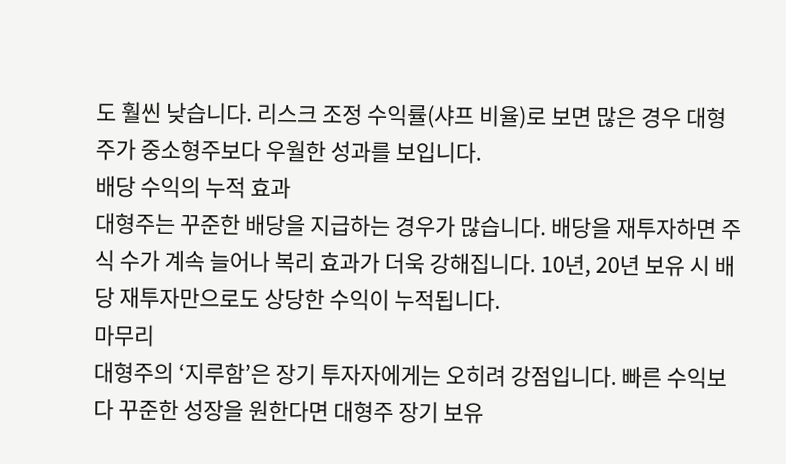도 훨씬 낮습니다. 리스크 조정 수익률(샤프 비율)로 보면 많은 경우 대형주가 중소형주보다 우월한 성과를 보입니다.
배당 수익의 누적 효과
대형주는 꾸준한 배당을 지급하는 경우가 많습니다. 배당을 재투자하면 주식 수가 계속 늘어나 복리 효과가 더욱 강해집니다. 10년, 20년 보유 시 배당 재투자만으로도 상당한 수익이 누적됩니다.
마무리
대형주의 ‘지루함’은 장기 투자자에게는 오히려 강점입니다. 빠른 수익보다 꾸준한 성장을 원한다면 대형주 장기 보유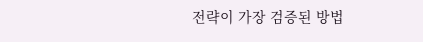전략이 가장 검증된 방법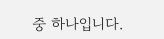중 하나입니다.